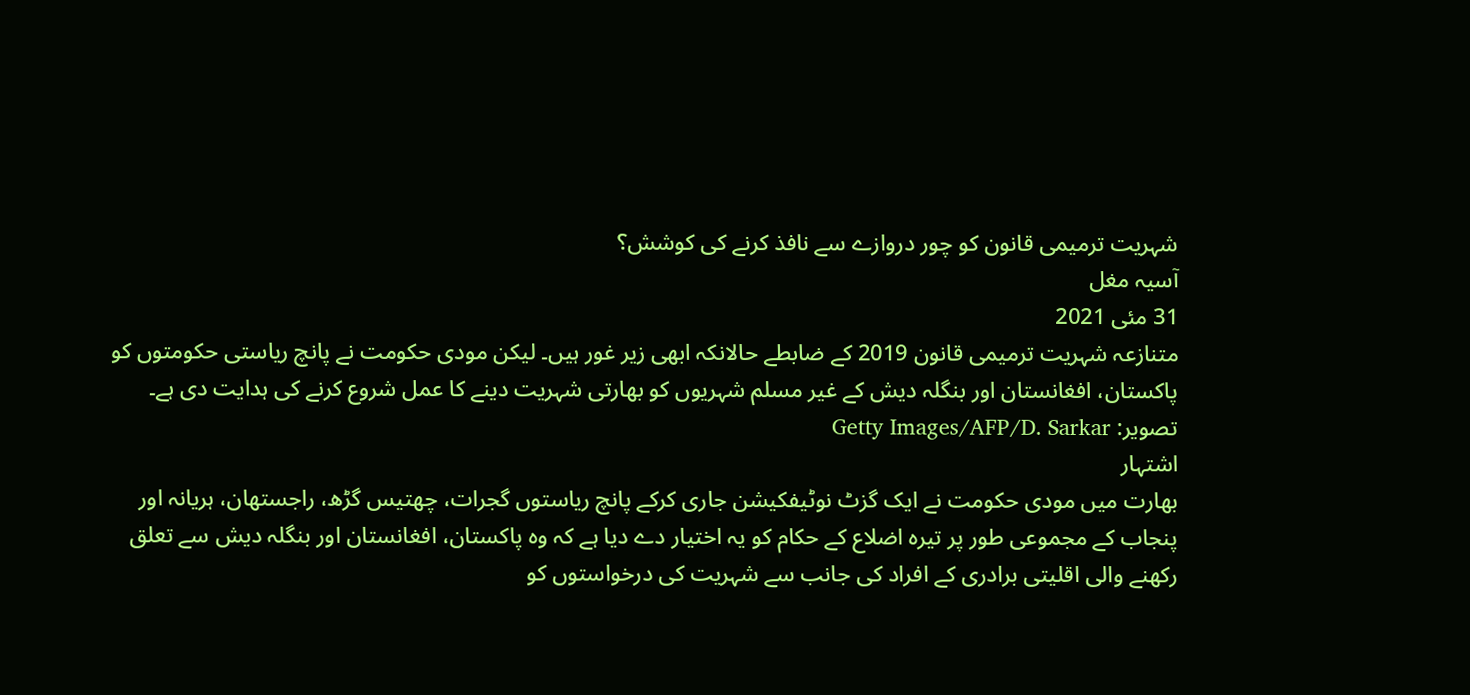شہریت ترمیمی قانون کو چور دروازے سے نافذ کرنے کی کوشش؟
آسیہ مغل
31 مئی 2021
متنازعہ شہریت ترمیمی قانون 2019 کے ضابطے حالانکہ ابھی زیر غور ہیں۔ لیکن مودی حکومت نے پانچ ریاستی حکومتوں کو پاکستان، افغانستان اور بنگلہ دیش کے غیر مسلم شہریوں کو بھارتی شہریت دینے کا عمل شروع کرنے کی ہدایت دی ہے۔
تصویر: Getty Images/AFP/D. Sarkar
اشتہار
بھارت میں مودی حکومت نے ایک گزٹ نوٹیفکیشن جاری کرکے پانچ ریاستوں گجرات، چھتیس گڑھ، راجستھان، ہریانہ اور پنجاب کے مجموعی طور پر تیرہ اضلاع کے حکام کو یہ اختیار دے دیا ہے کہ وہ پاکستان، افغانستان اور بنگلہ دیش سے تعلق رکھنے والی اقلیتی برادری کے افراد کی جانب سے شہریت کی درخواستوں کو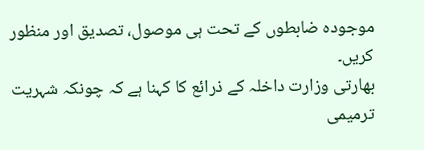موجودہ ضابطوں کے تحت ہی موصول، تصدیق اور منظور کریں۔
بھارتی وزارت داخلہ کے ذرائع کا کہنا ہے کہ چونکہ شہریت ترمیمی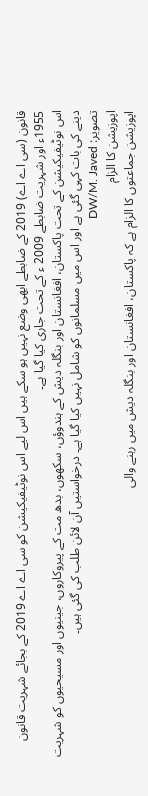قانون (سی اے اے) 2019 کے ضابطے ابھی وضع نہیں ہو سکے ہیں اس لیے اس نوٹیفیکیشن کو سی اے اے 2019 کے بجائے شہریت قانون 1955ء اور شہریت ضابطے 2009 ء کے تحت جاری کیا گیا ہے۔
اس نوٹیفیکیشن کے تحت پاکستان، افغانستان اور بنگلہ دیش کے ہندوؤں، سکھوں، بدھ مت کے پیروکاروں، جینیوں اور مسیحیوں کو شہریت دینے کی بات کہی گئی ہے اور اس میں مسلمانوں کو شامل نہیں کیا گیا ہے۔ درخواستیں آن لائن طلب کی گئی ہیں۔
تصویر: DW/M. Javed
اپوزیشن کا الزام
اپوزیشن جماعتوں کا الزام ہے کہ پاکستان، افغانستان اور بنگلہ دیش میں رہنے والی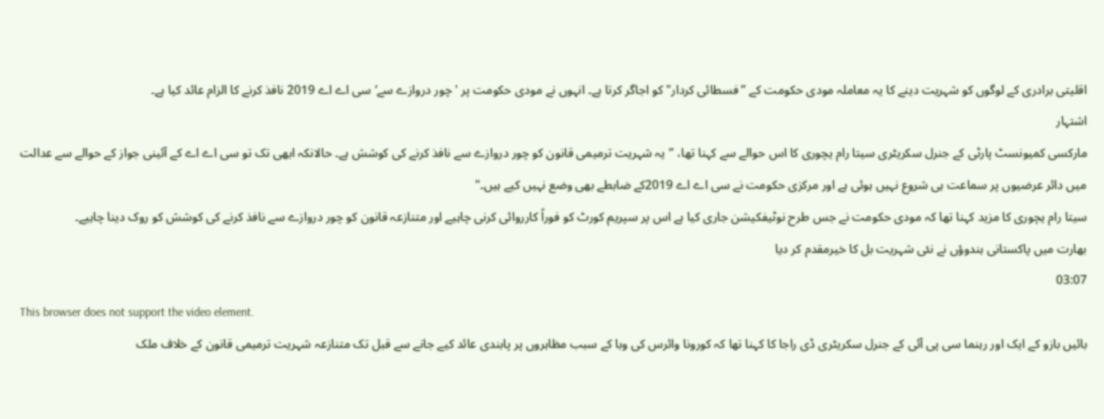اقلیتی برادری کے لوگوں کو شہریت دینے کا یہ معاملہ مودی حکومت کے ”فسطائی کردار" کو اجاگر کرتا ہے۔ انہوں نے مودی حکومت پر 'چور دروازے سے‘ سی اے اے 2019 نافذ کرنے کا الزام عائد کیا ہے۔
اشتہار
مارکسی کمیونسٹ پارٹی کے جنرل سکریٹری سیتا رام یچوری کا اس حوالے سے کہنا تھا، ”یہ شہریت ترمیمی قانون کو چور دروازے سے نافذ کرنے کی کوشش ہے۔ حالانکہ ابھی تک تو سی اے اے کے آئینی جواز کے حوالے سے عدالت میں دائر عرضیوں پر سماعت ہی شروع نہیں ہوئی ہے اور مرکزی حکومت نے سی اے اے 2019کے ضابطے بھی وضع نہیں کیے ہیں۔"
سیتا رام یچوری کا مزید کہنا تھا کہ مودی حکومت نے جس طرح نوٹیفکیشن جاری کیا ہے اس پر سپریم کورٹ کو فوراً کارروائی کرنی چاہیے اور متنازعہ قانون کو چور دروازے سے نافذ کرنے کی کوشش کو روک دینا چاہیے۔
بھارت میں پاکستانی ہندوؤں نے نئی شہریت بل کا خیرمقدم کر دیا
03:07
This browser does not support the video element.
بائیں بازو کے ایک اور رہنما سی پی آئی کے جنرل سکریٹری ڈی راجا کا کہنا تھا کہ کورونا وائرس کی وبا کے سبب مظاہروں پر پابندی عائد کیے جانے سے قبل تک متنازعہ شہریت ترمیمی قانون کے خلاف ملک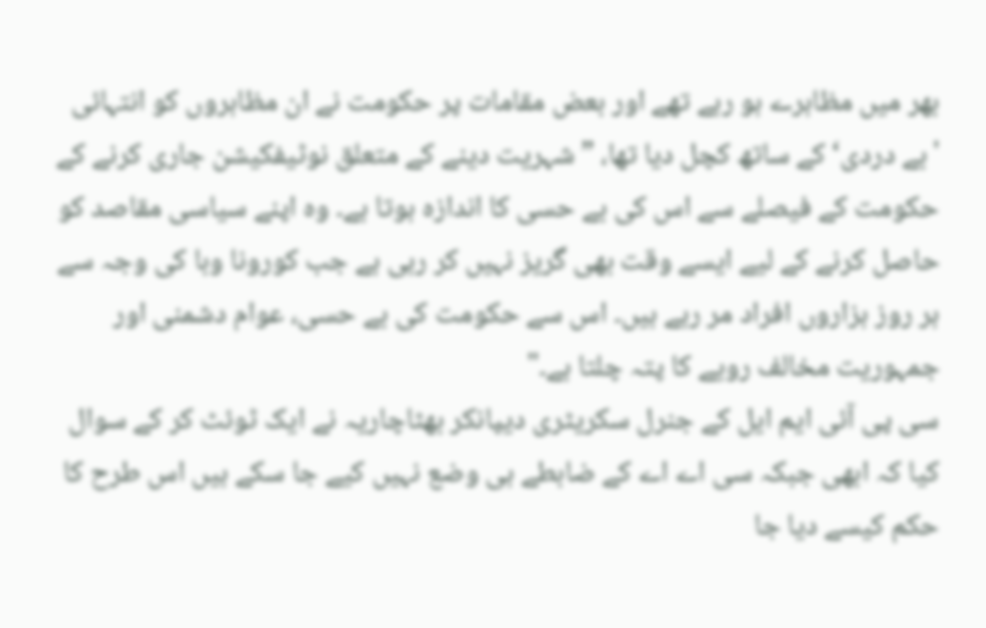بھر میں مظاہرے ہو رہے تھے اور بعض مقامات پر حکومت نے ان مظاہروں کو انتہائی 'بے دردی‘ کے ساتھ کچل دیا تھا، ”شہریت دینے کے متعلق نوٹیفکیشن جاری کرنے کے حکومت کے فیصلے سے اس کی بے حسی کا اندازہ ہوتا ہے۔ وہ اپنے سیاسی مقاصد کو حاصل کرنے کے لیے ایسے وقت بھی گریز نہیں کر رہی ہے جب کورونا وبا کی وجہ سے ہر روز ہزاروں افراد مر رہے ہیں۔ اس سے حکومت کی بے حسی، عوام دشمنی اور جمہوریت مخالف رویے کا پتہ چلتا ہے۔"
سی پی آئی ایم ایل کے جنرل سکریٹری دیپانکر بھٹاچاریہ نے ایک ٹوئٹ کر کے سوال کیا کہ ابھی جبکہ سی اے اے کے ضابطے ہی وضع نہیں کیے جا سکے ہیں اس طرح کا حکم کیسے دیا جا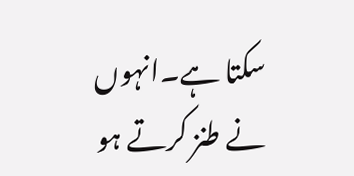سکتا ہے۔انہوں نے طنز کرتے ہو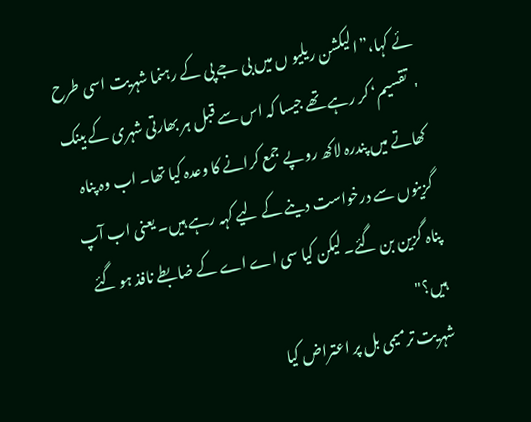ئے کہا،”الیکشن ریلیو ں میں بی جے پی کے رہنما شہریت اسی طرح 'تقسیم‘ کر رہے تھے جیسا کہ اس سے قبل ہر بھارتی شہری کے بینک کھاتے میں پندرہ لاکھ روپے جمع کرانے کا وعدہ کیا تھا۔ اب وہ پناہ گزینوں سے درخواست دینے کے لیے کہہ رہے ہیں۔ یعنی اب آپ پناہ گزین بن گئے۔ لیکن کیا سی اے اے کے ضابطے نافذ ہو گئے ہیں؟"
شہریت ترمیمی بل پر اعتراض کیا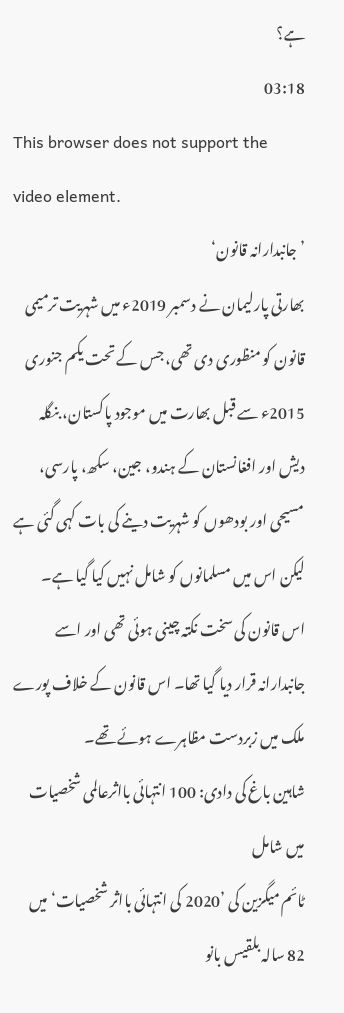ہے؟
03:18
This browser does not support the video element.
’جانبدارانہ قانون‘
بھارتی پارلیمان نے دسمبر 2019ء میں شہریت ترمیمی قانون کو منظوری دی تھی، جس کے تحت یکم جنوری 2015ء سے قبل بھارت میں موجود پاکستان، بنگلہ دیش اور افغانستان کے ہندو، جین، سکھ، پارسی، مسیحی اور بودھوں کو شہریت دینے کی بات کہی گئی ہے لیکن اس میں مسلمانوں کو شامل نہیں کیا گیا ہے۔
اس قانون کی سخت نکتہ چینی ہوئی تھی اور اسے جانبدارانہ قرار دیا گیا تھا۔ اس قانون کے خلاف پورے ملک میں زبردست مظاہرے ہوئے تھے۔
شاہین باغ کی دادی: 100 انتہائی بااثرعالمی شخصیات میں شامل
ٹائم میگزین کی ’2020 کی انتہائی بااثر شخصیات‘ میں 82 سالہ بلقیس بانو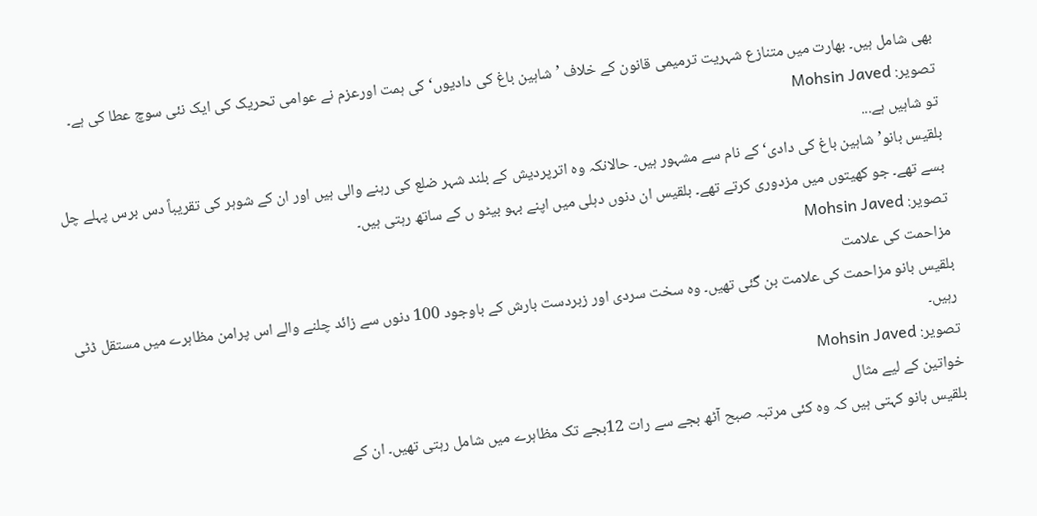بھی شامل ہیں۔ بھارت میں متنازع شہریت ترمیمی قانون کے خلاف ’شاہین باغ کی دادیوں‘ کی ہمت اورعزم نے عوامی تحریک کی ایک نئی سوچ عطا کی ہے۔
تصویر: Mohsin Javed
تو شاہیں ہے...
بلقیس بانو’شاہین باغ کی دادی‘ کے نام سے مشہور ہیں۔ حالانکہ وہ اترپردیش کے بلند شہر ضلع کی رہنے والی ہیں اور ان کے شوہر کی تقریباً دس برس پہلے چل بسے تھے۔ جو کھیتوں میں مزدوری کرتے تھے۔ بلقیس ان دنوں دہلی میں اپنے بہو بیٹو ں کے ساتھ رہتی ہیں۔
تصویر: Mohsin Javed
مزاحمت کی علامت
بلقیس بانو مزاحمت کی علامت بن گئی تھیں۔ وہ سخت سردی اور زبردست بارش کے باوجود 100 دنوں سے زائد چلنے والے اس پرامن مظاہرے میں مستقل ڈٹی رہیں۔
تصویر: Mohsin Javed
خواتین کے لیے مثال
بلقیس بانو کہتی ہیں کہ وہ کئی مرتبہ صبح آٹھ بجے سے رات 12بجے تک مظاہرے میں شامل رہتی تھیں۔ ان کے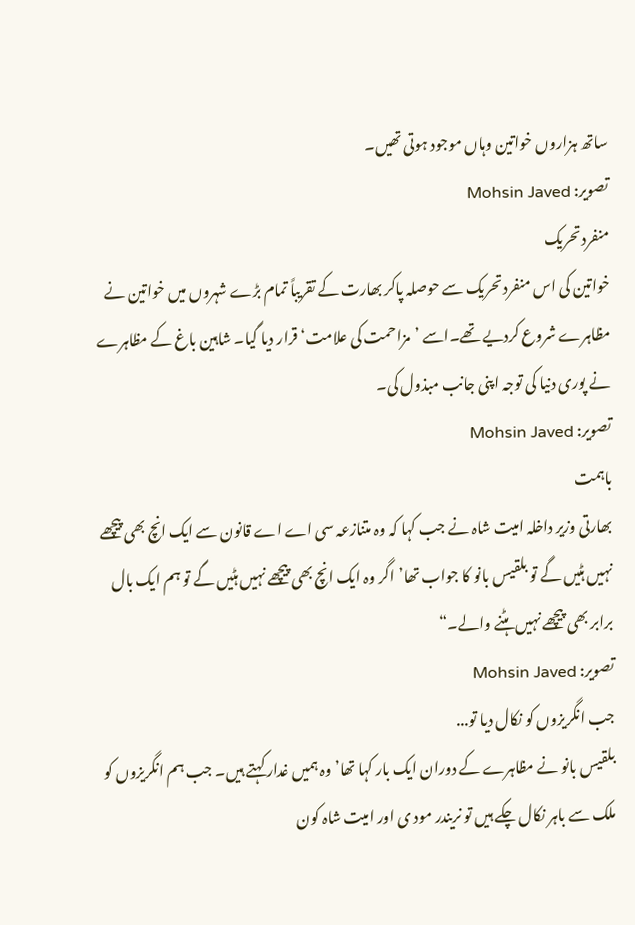ساتھ ہزاروں خواتین وہاں موجود ہوتی تھیں۔
تصویر: Mohsin Javed
منفرد تحریک
خواتین کی اس منفرد تحریک سے حوصلہ پاکر بھارت کے تقریباً تمام بڑے شہروں میں خواتین نے مظاہرے شروع کردیے تھے۔اسے ’مزاحمت کی علامت‘ قرار دیا گیا۔ شاہین باغ کے مظاہرے نے پوری دنیا کی توجہ اپنی جانب مبذول کی۔
تصویر: Mohsin Javed
باہمت
بھارتی وزیر داخلہ امیت شاہ نے جب کہا کہ وہ متنازعہ سی اے اے قانون سے ایک انچ بھی پیچھے نہیں ہٹیں گے تو بلقیس بانو کا جواب تھا’اگر وہ ایک انچ بھی پیچھے نہیں ہٹیں گے تو ہم ایک بال برابر بھی پیچھے نہیں ہٹنے والے۔“
تصویر: Mohsin Javed
جب انگریزوں کو نکال دیا تو...
بلقیس بانو نے مظاہرے کے دوران ایک بار کہا تھا’وہ ہمیں غدار کہتے ہیں۔ جب ہم انگریزوں کو ملک سے باہر نکال چکے ہیں تو نریندر مود ی اور امیت شاہ کون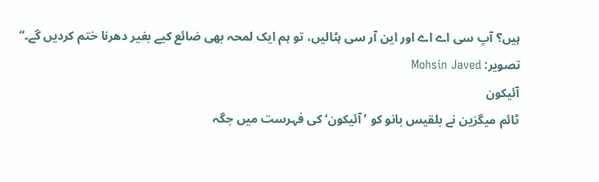ہیں؟ آپ سی اے اے اور این آر سی ہٹالیں، تو ہم ایک لمحہ بھی ضائع کیے بغیر دھرنا ختم کردیں گے۔“
تصویر: Mohsin Javed
آئیکون
ٹائم میگزین نے بلقیس بانو کو ’آئیکون‘ کی فہرست میں جگہ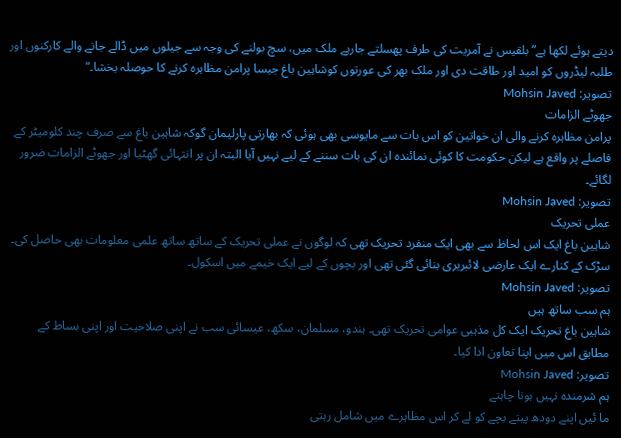دیتے ہوئے لکھا ہے”بلقیس نے آمریت کی طرف پھسلتے جارہے ملک میں، سچ بولنے کی وجہ سے جیلوں میں ڈالے جانے والے کارکنوں اور طلبہ لیڈروں کو امید اور طاقت دی اور ملک بھر کی عورتوں کوشاہین باغ جیسا پرامن مظاہرہ کرنے کا حوصلہ بخشا۔“
تصویر: Mohsin Javed
جھوٹے الزامات
پرامن مظاہرہ کرنے والی ان خواتین کو اس بات سے مایوسی بھی ہوئی کہ بھارتی پارلیمان گوکہ شاہین باغ سے صرف چند کلومیٹر کے فاصلے پر واقع ہے لیکن حکومت کا کوئی نمائندہ ان کی بات سننے کے لیے نہیں آیا البتہ ان پر انتہائی گھٹیا اور جھوٹے الزامات ضرور لگائے۔
تصویر: Mohsin Javed
عملی تحریک
شاہین باغ ایک اس لحاظ سے بھی ایک منفرد تحریک تھی کہ لوگوں نے عملی تحریک کے ساتھ ساتھ علمی معلومات بھی حاصل کی۔ سڑک کے کنارے ایک عارضی لائبریری بنائی گئی تھی اور بچوں کے لیے ایک خیمے میں اسکول۔
تصویر: Mohsin Javed
ہم سب ساتھ ہیں
شاہین باغ تحریک ایک کل مذہبی عوامی تحریک تھی۔ ہندو، مسلمان، سکھ، عیسائی سب نے اپنی صلاحیت اور اپنی بساط کے مطابق اس میں اپنا تعاون ادا کیا۔
تصویر: Mohsin Javed
ہم شرمندہ نہیں ہونا چاہتے
ما ئیں اپنے دودھ پیتے بچے کو لے کر اس مظاہرے میں شامل رہتی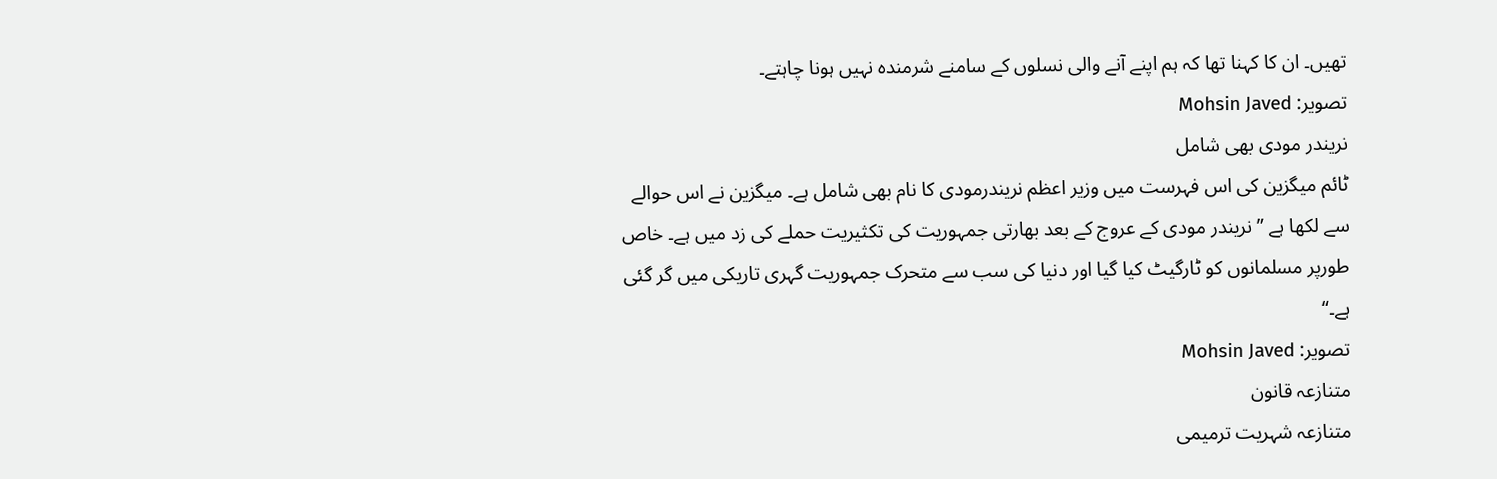تھیں۔ ان کا کہنا تھا کہ ہم اپنے آنے والی نسلوں کے سامنے شرمندہ نہیں ہونا چاہتے۔
تصویر: Mohsin Javed
نریندر مودی بھی شامل
ٹائم میگزین کی اس فہرست میں وزیر اعظم نریندرمودی کا نام بھی شامل ہے۔ میگزین نے اس حوالے سے لکھا ہے ” نریندر مودی کے عروج کے بعد بھارتی جمہوریت کی تکثیریت حملے کی زد میں ہے۔ خاص طورپر مسلمانوں کو ٹارگیٹ کیا گیا اور دنیا کی سب سے متحرک جمہوریت گہری تاریکی میں گر گئی ہے۔“
تصویر: Mohsin Javed
متنازعہ قانون
متنازعہ شہریت ترمیمی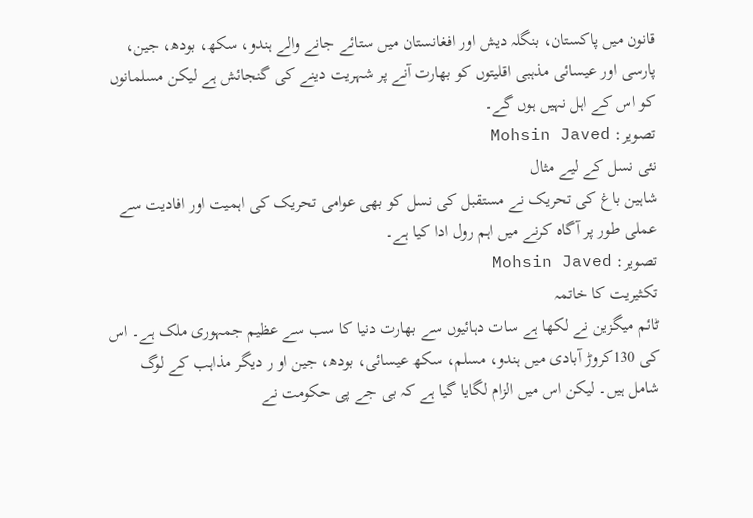قانون میں پاکستان، بنگلہ دیش اور افغانستان میں ستائے جانے والے ہندو، سکھ، بودھ، جین، پارسی اور عیسائی مذہبی اقلیتوں کو بھارت آنے پر شہریت دینے کی گنجائش ہے لیکن مسلمانوں کو اس کے اہل نہیں ہوں گے۔
تصویر: Mohsin Javed
نئی نسل کے لیے مثال
شاہین باغ کی تحریک نے مستقبل کی نسل کو بھی عوامی تحریک کی اہمیت اور افادیت سے عملی طور پر آگاہ کرنے میں اہم رول ادا کیا ہے۔
تصویر: Mohsin Javed
تکثیریت کا خاتمہ
ٹائم میگزین نے لکھا ہے سات دہائیوں سے بھارت دنیا کا سب سے عظیم جمہوری ملک ہے۔ اس کی 130کروڑ آبادی میں ہندو، مسلم، سکھ عیسائی، بودھ، جین او ر دیگر مذاہب کے لوگ شامل ہیں۔ لیکن اس میں الزام لگایا گیا ہے کہ بی جے پی حکومت نے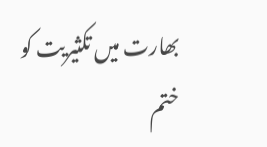بھارت میں تکثیریت کو ختم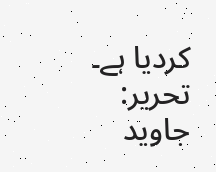کردیا ہے۔
تحریر: جاوید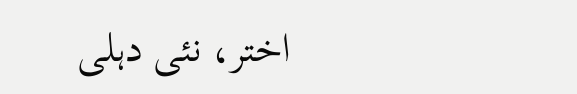اختر، نئی دہلی